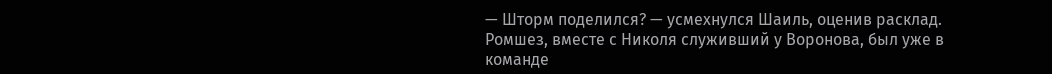— Шторм поделился? — усмехнулся Шаиль, оценив расклад.
Ромшез, вместе с Николя служивший у Воронова, был уже в команде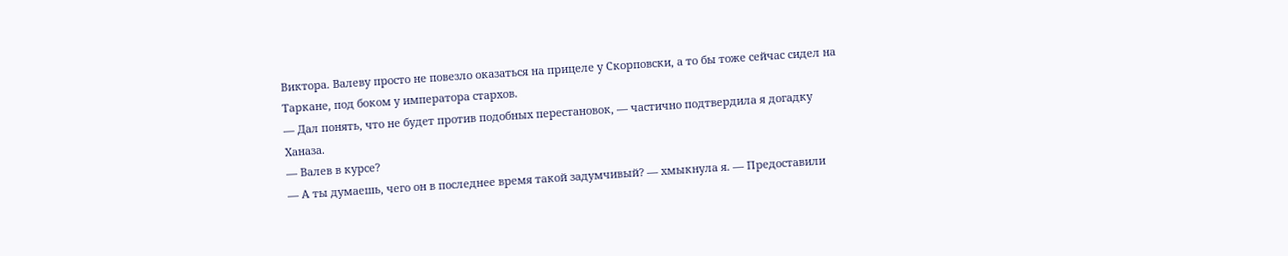Виктора. Валеву просто не повезло оказаться на прицеле у Скорповски, а то бы тоже сейчас сидел на Таркане, под боком у императора стархов.
— Дал понять, что не будет против подобных перестановок, — частично подтвердила я догадку Ханаза.
— Валев в курсе?
— А ты думаешь, чего он в последнее время такой задумчивый? — хмыкнула я. — Предоставили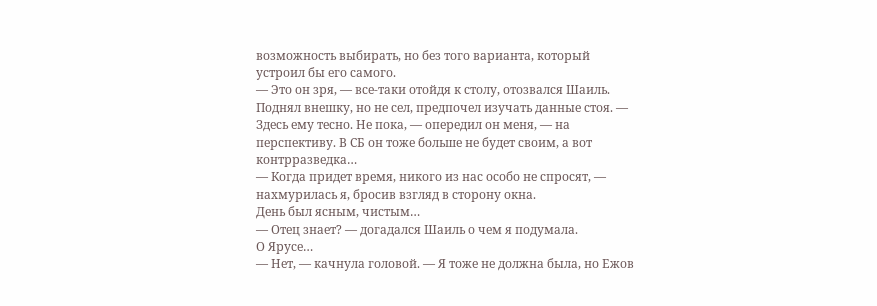возможность выбирать, но без того варианта, который устроил бы его самого.
— Это он зря, — все-таки отойдя к столу, отозвался Шаиль. Поднял внешку, но не сел, предпочел изучать данные стоя. — Здесь ему тесно. Не пока, — опередил он меня, — на перспективу. В СБ он тоже больше не будет своим, а вот контрразведка…
— Когда придет время, никого из нас особо не спросят, — нахмурилась я, бросив взгляд в сторону окна.
День был ясным, чистым…
— Отец знает? — догадался Шаиль о чем я подумала.
О Ярусе…
— Нет, — качнула головой. — Я тоже не должна была, но Ежов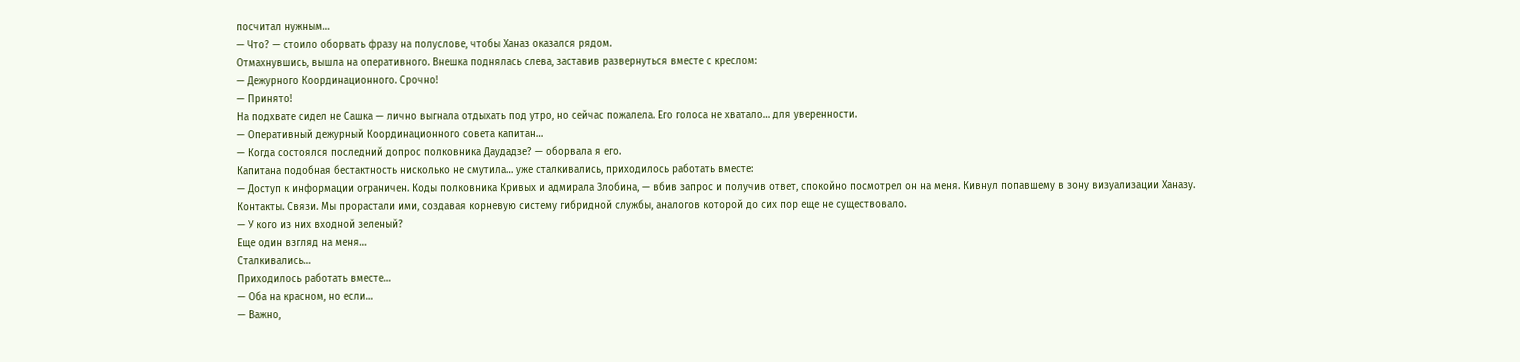посчитал нужным…
— Что? — стоило оборвать фразу на полуслове, чтобы Ханаз оказался рядом.
Отмахнувшись, вышла на оперативного. Внешка поднялась слева, заставив развернуться вместе с креслом:
— Дежурного Координационного. Срочно!
— Принято!
На подхвате сидел не Сашка — лично выгнала отдыхать под утро, но сейчас пожалела. Его голоса не хватало… для уверенности.
— Оперативный дежурный Координационного совета капитан…
— Когда состоялся последний допрос полковника Даудадзе? — оборвала я его.
Капитана подобная бестактность нисколько не смутила… уже сталкивались, приходилось работать вместе:
— Доступ к информации ограничен. Коды полковника Кривых и адмирала Злобина, — вбив запрос и получив ответ, спокойно посмотрел он на меня. Кивнул попавшему в зону визуализации Ханазу.
Контакты. Связи. Мы прорастали ими, создавая корневую систему гибридной службы, аналогов которой до сих пор еще не существовало.
— У кого из них входной зеленый?
Еще один взгляд на меня…
Сталкивались…
Приходилось работать вместе…
— Оба на красном, но если…
— Важно,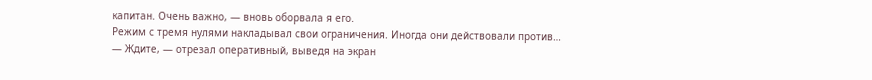капитан. Очень важно, — вновь оборвала я его.
Режим с тремя нулями накладывал свои ограничения. Иногда они действовали против…
— Ждите, — отрезал оперативный, выведя на экран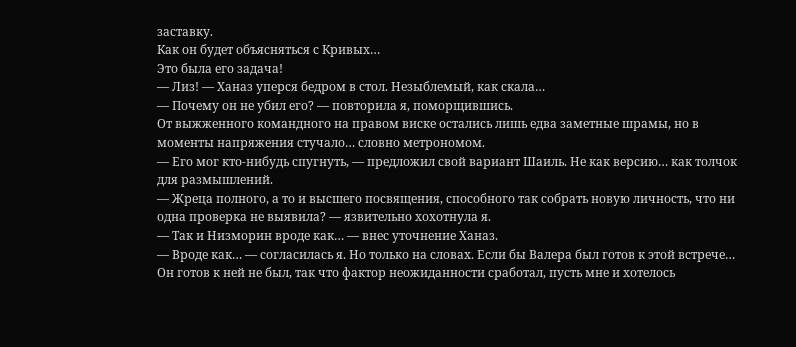заставку.
Как он будет объясняться с Кривых…
Это была его задача!
— Лиз! — Ханаз уперся бедром в стол. Незыблемый, как скала…
— Почему он не убил его? — повторила я, поморщившись.
От выжженного командного на правом виске остались лишь едва заметные шрамы, но в моменты напряжения стучало… словно метрономом.
— Его мог кто-нибудь спугнуть, — предложил свой вариант Шаиль. Не как версию… как толчок для размышлений.
— Жреца полного, а то и высшего посвящения, способного так собрать новую личность, что ни одна проверка не выявила? — язвительно хохотнула я.
— Так и Низморин вроде как… — внес уточнение Ханаз.
— Вроде как… — согласилась я. Но только на словах. Если бы Валера был готов к этой встрече…
Он готов к ней не был, так что фактор неожиданности сработал, пусть мне и хотелось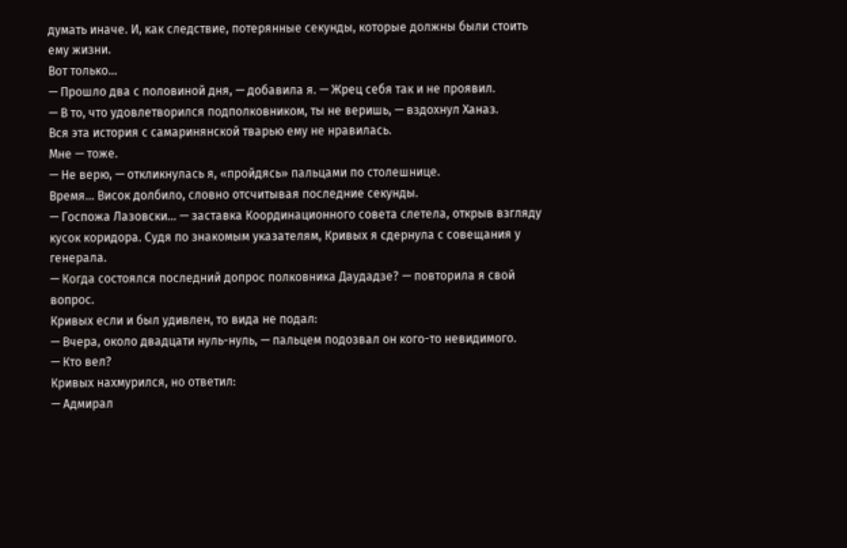думать иначе. И, как следствие, потерянные секунды, которые должны были стоить ему жизни.
Вот только…
— Прошло два с половиной дня, — добавила я. — Жрец себя так и не проявил.
— В то, что удовлетворился подполковником, ты не веришь, — вздохнул Ханаз.
Вся эта история с самаринянской тварью ему не нравилась.
Мне — тоже.
— Не верю, — откликнулась я, «пройдясь» пальцами по столешнице.
Время… Висок долбило, словно отсчитывая последние секунды.
— Госпожа Лазовски… — заставка Координационного совета слетела, открыв взгляду кусок коридора. Судя по знакомым указателям, Кривых я сдернула с совещания у генерала.
— Когда состоялся последний допрос полковника Даудадзе? — повторила я свой вопрос.
Кривых если и был удивлен, то вида не подал:
— Вчера, около двадцати нуль-нуль, — пальцем подозвал он кого-то невидимого.
— Кто вел?
Кривых нахмурился, но ответил:
— Адмирал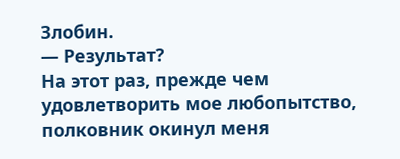Злобин.
— Результат?
На этот раз, прежде чем удовлетворить мое любопытство, полковник окинул меня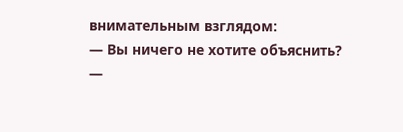внимательным взглядом:
— Вы ничего не хотите объяснить?
—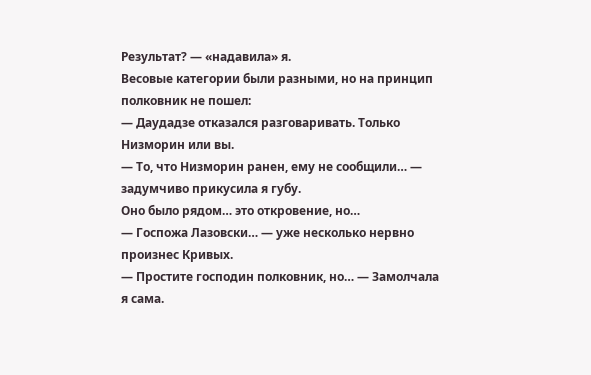Результат? — «надавила» я.
Весовые категории были разными, но на принцип полковник не пошел:
— Даудадзе отказался разговаривать. Только Низморин или вы.
— То, что Низморин ранен, ему не сообщили… — задумчиво прикусила я губу.
Оно было рядом… это откровение, но…
— Госпожа Лазовски… — уже несколько нервно произнес Кривых.
— Простите господин полковник, но… — Замолчала я сама.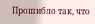Прошибло так, что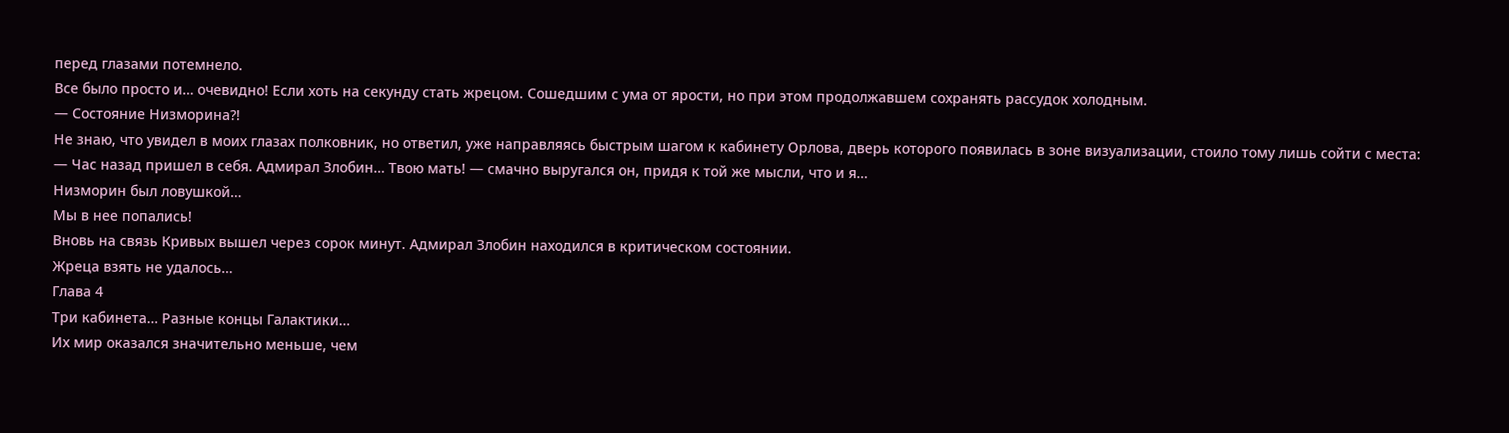перед глазами потемнело.
Все было просто и… очевидно! Если хоть на секунду стать жрецом. Сошедшим с ума от ярости, но при этом продолжавшем сохранять рассудок холодным.
— Состояние Низморина?!
Не знаю, что увидел в моих глазах полковник, но ответил, уже направляясь быстрым шагом к кабинету Орлова, дверь которого появилась в зоне визуализации, стоило тому лишь сойти с места:
— Час назад пришел в себя. Адмирал Злобин… Твою мать! — смачно выругался он, придя к той же мысли, что и я…
Низморин был ловушкой…
Мы в нее попались!
Вновь на связь Кривых вышел через сорок минут. Адмирал Злобин находился в критическом состоянии.
Жреца взять не удалось…
Глава 4
Три кабинета… Разные концы Галактики…
Их мир оказался значительно меньше, чем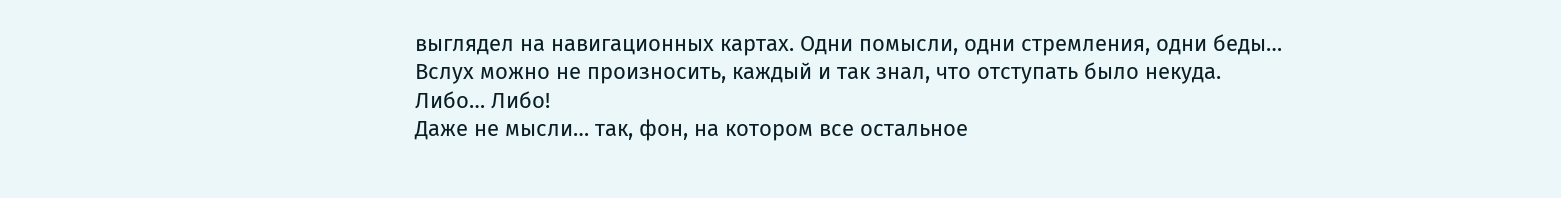выглядел на навигационных картах. Одни помысли, одни стремления, одни беды…
Вслух можно не произносить, каждый и так знал, что отступать было некуда.
Либо… Либо!
Даже не мысли… так, фон, на котором все остальное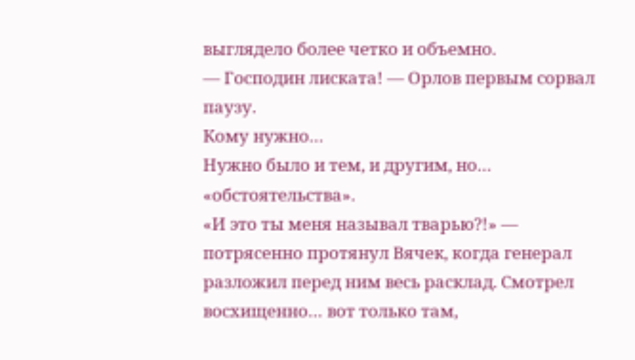выглядело более четко и объемно.
— Господин лиската! — Орлов первым сорвал паузу.
Кому нужно…
Нужно было и тем, и другим, но… «обстоятельства».
«И это ты меня называл тварью?!» — потрясенно протянул Вячек, когда генерал разложил перед ним весь расклад. Смотрел восхищенно… вот только там,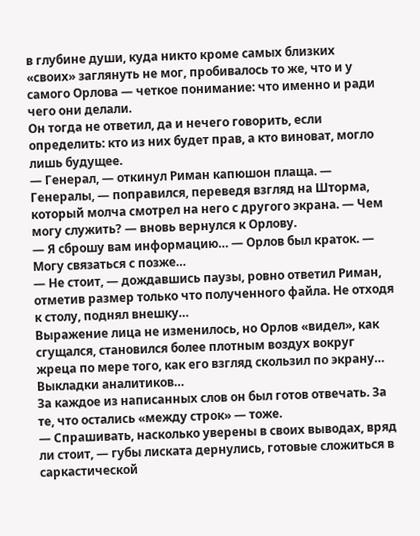в глубине души, куда никто кроме самых близких «своих» заглянуть не мог, пробивалось то же, что и у самого Орлова — четкое понимание: что именно и ради чего они делали.
Он тогда не ответил, да и нечего говорить, если определить: кто из них будет прав, а кто виноват, могло лишь будущее.
— Генерал, — откинул Риман капюшон плаща. — Генералы, — поправился, переведя взгляд на Шторма, который молча смотрел на него с другого экрана. — Чем могу служить? — вновь вернулся к Орлову.
— Я сброшу вам информацию… — Орлов был краток. — Могу связаться с позже…
— Не стоит, — дождавшись паузы, ровно ответил Риман, отметив размер только что полученного файла. Не отходя к столу, поднял внешку…
Выражение лица не изменилось, но Орлов «видел», как сгущался, становился более плотным воздух вокруг жреца по мере того, как его взгляд скользил по экрану…
Выкладки аналитиков…
За каждое из написанных слов он был готов отвечать. За те, что остались «между строк» — тоже.
— Спрашивать, насколько уверены в своих выводах, вряд ли стоит, — губы лиската дернулись, готовые сложиться в саркастической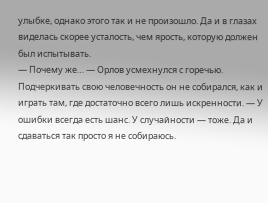улыбке, однако этого так и не произошло. Да и в глазах виделась скорее усталость, чем ярость, которую должен был испытывать.
— Почему же… — Орлов усмехнулся с горечью. Подчеркивать свою человечность он не собирался, как и играть там, где достаточно всего лишь искренности. — У ошибки всегда есть шанс. У случайности — тоже. Да и сдаваться так просто я не собираюсь.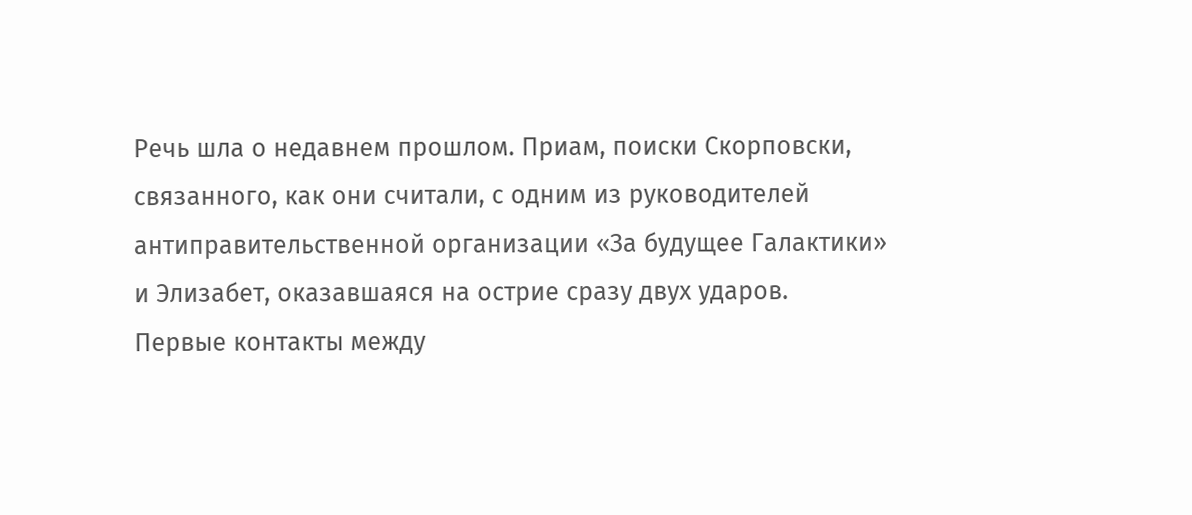Речь шла о недавнем прошлом. Приам, поиски Скорповски, связанного, как они считали, с одним из руководителей антиправительственной организации «За будущее Галактики» и Элизабет, оказавшаяся на острие сразу двух ударов.
Первые контакты между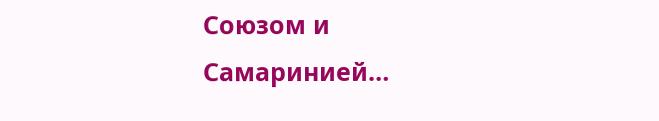Союзом и Самаринией…